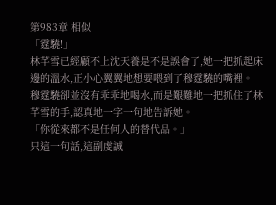第983章 相似
「霆驍!」
林芊雪已經顧不上沈天養是不是誤會了,她一把抓起床邊的溫水,正小心翼翼地想要喂到了穆霆驍的嘴裡。
穆霆驍卻並沒有乖乖地喝水,而是艱難地一把抓住了林芊雪的手,認真地一字一句地告訴她。
「你從來都不是任何人的替代品。」
只這一句話,這副虔誠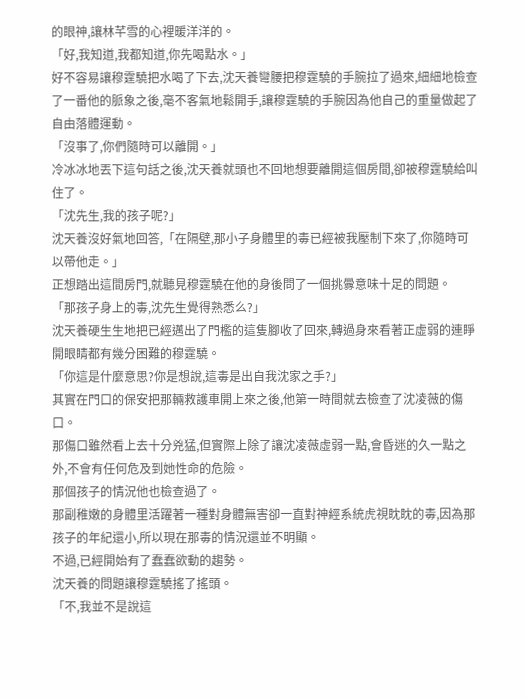的眼神,讓林芊雪的心裡暖洋洋的。
「好,我知道,我都知道,你先喝點水。」
好不容易讓穆霆驍把水喝了下去,沈天養彎腰把穆霆驍的手腕拉了過來,細細地檢查了一番他的脈象之後,毫不客氣地鬆開手,讓穆霆驍的手腕因為他自己的重量做起了自由落體運動。
「沒事了,你們隨時可以離開。」
冷冰冰地丟下這句話之後,沈天養就頭也不回地想要離開這個房間,卻被穆霆驍給叫住了。
「沈先生,我的孩子呢?」
沈天養沒好氣地回答,「在隔壁,那小子身體里的毒已經被我壓制下來了,你隨時可以帶他走。」
正想踏出這間房門,就聽見穆霆驍在他的身後問了一個挑釁意味十足的問題。
「那孩子身上的毒,沈先生覺得熟悉么?」
沈天養硬生生地把已經邁出了門檻的這隻腳收了回來,轉過身來看著正虛弱的連睜開眼睛都有幾分困難的穆霆驍。
「你這是什麼意思?你是想說,這毒是出自我沈家之手?」
其實在門口的保安把那輛救護車開上來之後,他第一時間就去檢查了沈凌薇的傷口。
那傷口雖然看上去十分兇猛,但實際上除了讓沈凌薇虛弱一點,會昏迷的久一點之外,不會有任何危及到她性命的危險。
那個孩子的情況他也檢查過了。
那副稚嫩的身體里活躍著一種對身體無害卻一直對神經系統虎視眈眈的毒,因為那孩子的年紀還小,所以現在那毒的情況還並不明顯。
不過,已經開始有了蠢蠢欲動的趨勢。
沈天養的問題讓穆霆驍搖了搖頭。
「不,我並不是說這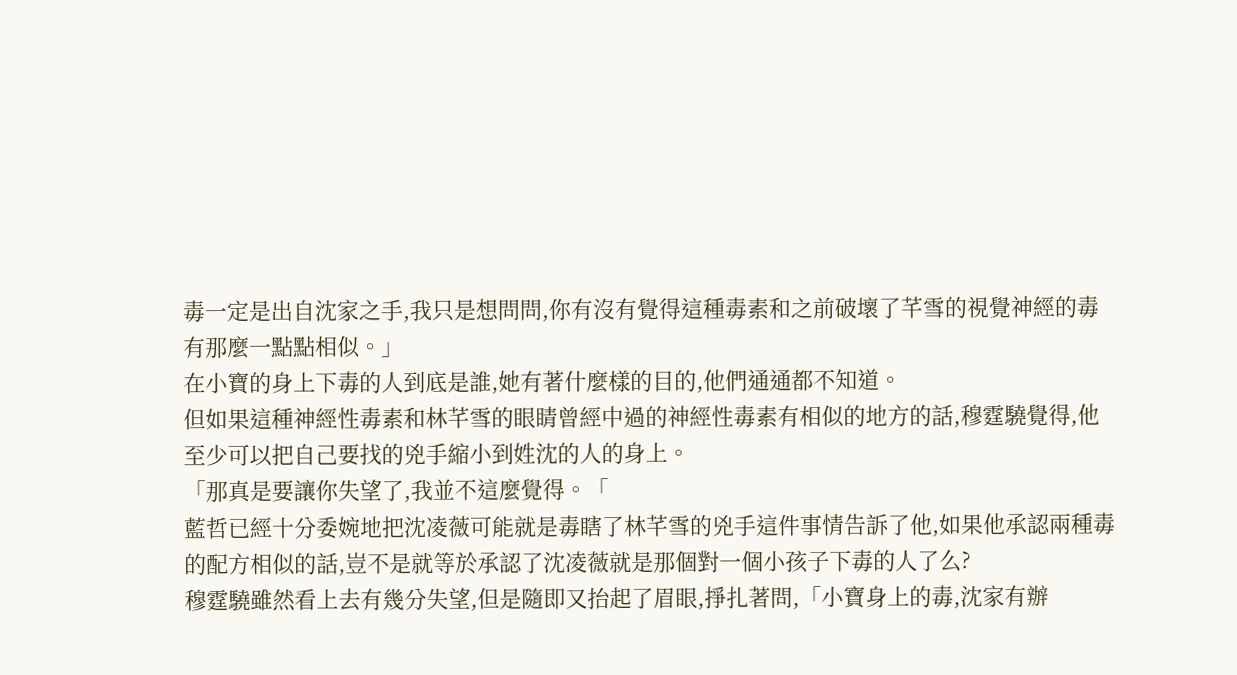毒一定是出自沈家之手,我只是想問問,你有沒有覺得這種毒素和之前破壞了芊雪的視覺神經的毒有那麼一點點相似。」
在小寶的身上下毒的人到底是誰,她有著什麼樣的目的,他們通通都不知道。
但如果這種神經性毒素和林芊雪的眼睛曾經中過的神經性毒素有相似的地方的話,穆霆驍覺得,他至少可以把自己要找的兇手縮小到姓沈的人的身上。
「那真是要讓你失望了,我並不這麼覺得。「
藍哲已經十分委婉地把沈凌薇可能就是毒瞎了林芊雪的兇手這件事情告訴了他,如果他承認兩種毒的配方相似的話,豈不是就等於承認了沈凌薇就是那個對一個小孩子下毒的人了么?
穆霆驍雖然看上去有幾分失望,但是隨即又抬起了眉眼,掙扎著問,「小寶身上的毒,沈家有辦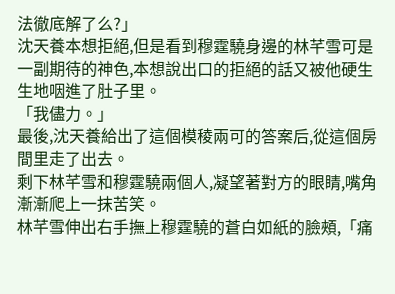法徹底解了么?」
沈天養本想拒絕,但是看到穆霆驍身邊的林芊雪可是一副期待的神色,本想說出口的拒絕的話又被他硬生生地咽進了肚子里。
「我儘力。」
最後,沈天養給出了這個模稜兩可的答案后,從這個房間里走了出去。
剩下林芊雪和穆霆驍兩個人,凝望著對方的眼睛,嘴角漸漸爬上一抹苦笑。
林芊雪伸出右手撫上穆霆驍的蒼白如紙的臉頰,「痛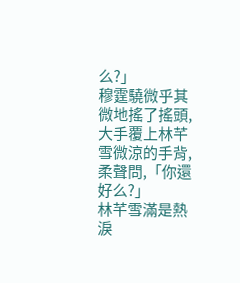么?」
穆霆驍微乎其微地搖了搖頭,大手覆上林芊雪微涼的手背,柔聲問,「你還好么?」
林芊雪滿是熱淚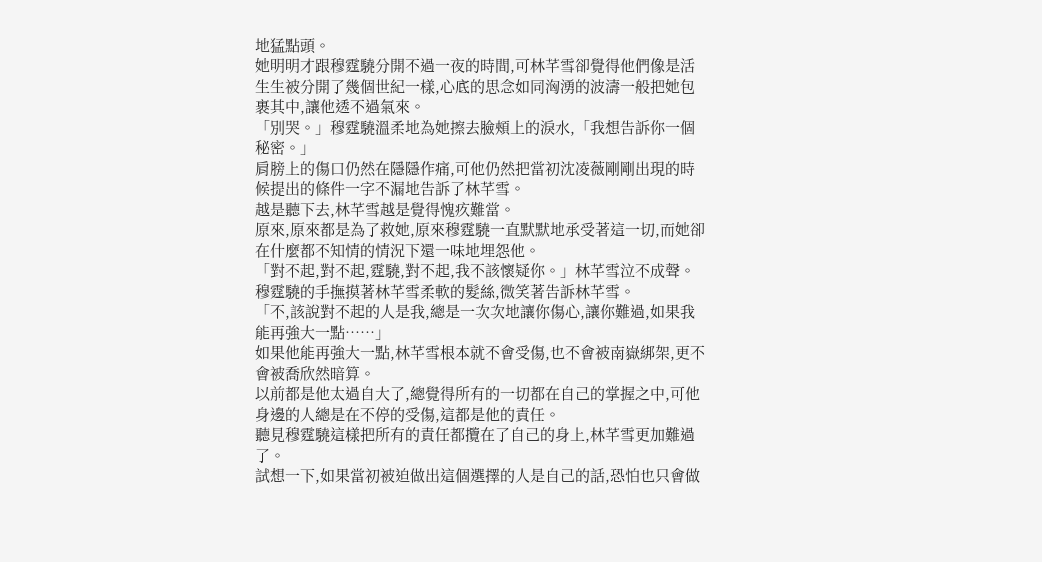地猛點頭。
她明明才跟穆霆驍分開不過一夜的時間,可林芊雪卻覺得他們像是活生生被分開了幾個世紀一樣,心底的思念如同洶湧的波濤一般把她包裹其中,讓他透不過氣來。
「別哭。」穆霆驍溫柔地為她擦去臉頰上的淚水,「我想告訴你一個秘密。」
肩膀上的傷口仍然在隱隱作痛,可他仍然把當初沈凌薇剛剛出現的時候提出的條件一字不漏地告訴了林芊雪。
越是聽下去,林芊雪越是覺得愧疚難當。
原來,原來都是為了救她,原來穆霆驍一直默默地承受著這一切,而她卻在什麼都不知情的情況下還一味地埋怨他。
「對不起,對不起,霆驍,對不起,我不該懷疑你。」林芊雪泣不成聲。
穆霆驍的手撫摸著林芊雪柔軟的髮絲,微笑著告訴林芊雪。
「不,該說對不起的人是我,總是一次次地讓你傷心,讓你難過,如果我能再強大一點……」
如果他能再強大一點,林芊雪根本就不會受傷,也不會被南嶽綁架,更不會被喬欣然暗算。
以前都是他太過自大了,總覺得所有的一切都在自己的掌握之中,可他身邊的人總是在不停的受傷,這都是他的責任。
聽見穆霆驍這樣把所有的責任都攬在了自己的身上,林芊雪更加難過了。
試想一下,如果當初被迫做出這個選擇的人是自己的話,恐怕也只會做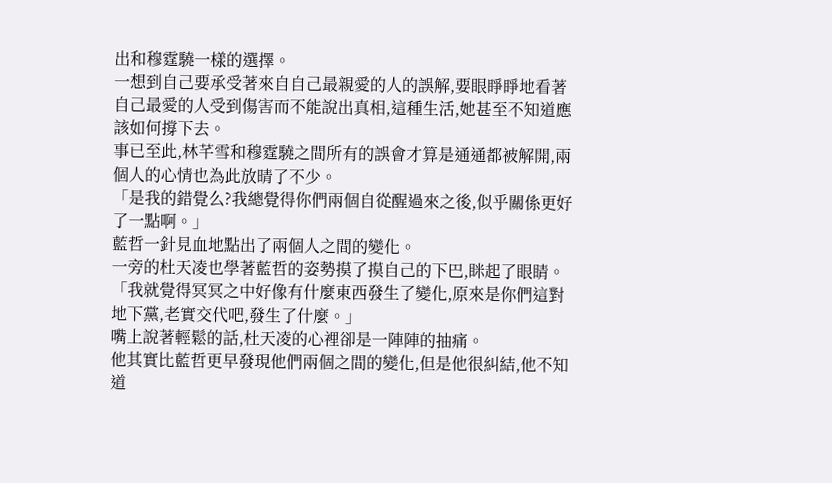出和穆霆驍一樣的選擇。
一想到自己要承受著來自自己最親愛的人的誤解,要眼睜睜地看著自己最愛的人受到傷害而不能說出真相,這種生活,她甚至不知道應該如何撐下去。
事已至此,林芊雪和穆霆驍之間所有的誤會才算是通通都被解開,兩個人的心情也為此放晴了不少。
「是我的錯覺么?我總覺得你們兩個自從醒過來之後,似乎關係更好了一點啊。」
藍哲一針見血地點出了兩個人之間的變化。
一旁的杜天凌也學著藍哲的姿勢摸了摸自己的下巴,眯起了眼睛。
「我就覺得冥冥之中好像有什麼東西發生了變化,原來是你們這對地下黨,老實交代吧,發生了什麼。」
嘴上說著輕鬆的話,杜天凌的心裡卻是一陣陣的抽痛。
他其實比藍哲更早發現他們兩個之間的變化,但是他很糾結,他不知道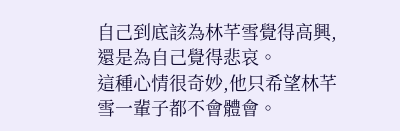自己到底該為林芊雪覺得高興,還是為自己覺得悲哀。
這種心情很奇妙,他只希望林芊雪一輩子都不會體會。